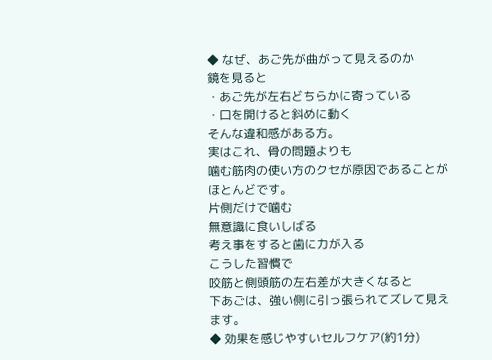◆ なぜ、あご先が曲がって見えるのか
鏡を見ると
・あご先が左右どちらかに寄っている
・口を開けると斜めに動く
そんな違和感がある方。
実はこれ、骨の問題よりも
噛む筋肉の使い方のクセが原因であることがほとんどです。
片側だけで噛む
無意識に食いしばる
考え事をすると歯に力が入る
こうした習慣で
咬筋と側頭筋の左右差が大きくなると
下あごは、強い側に引っ張られてズレて見えます。
◆ 効果を感じやすいセルフケア(約1分)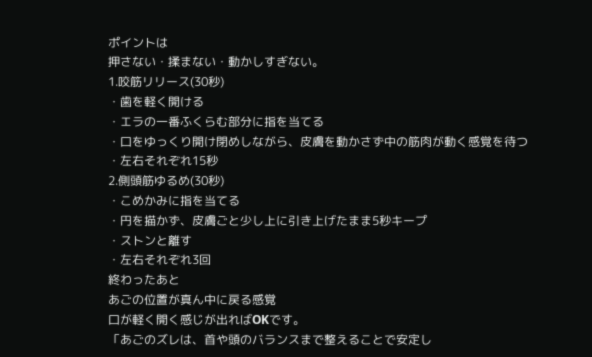ポイントは
押さない・揉まない・動かしすぎない。
1.咬筋リリース(30秒)
・歯を軽く開ける
・エラの一番ふくらむ部分に指を当てる
・口をゆっくり開け閉めしながら、皮膚を動かさず中の筋肉が動く感覚を待つ
・左右それぞれ15秒
2.側頭筋ゆるめ(30秒)
・こめかみに指を当てる
・円を描かず、皮膚ごと少し上に引き上げたまま5秒キープ
・ストンと離す
・左右それぞれ3回
終わったあと
あごの位置が真ん中に戻る感覚
口が軽く開く感じが出ればOKです。
「あごのズレは、首や頭のバランスまで整えることで安定し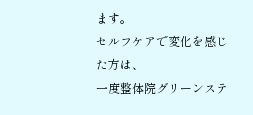ます。
セルフケアで変化を感じた方は、
一度整体院グリーンステ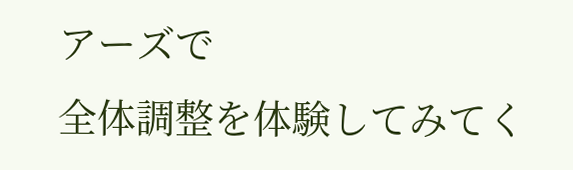アーズで
全体調整を体験してみてく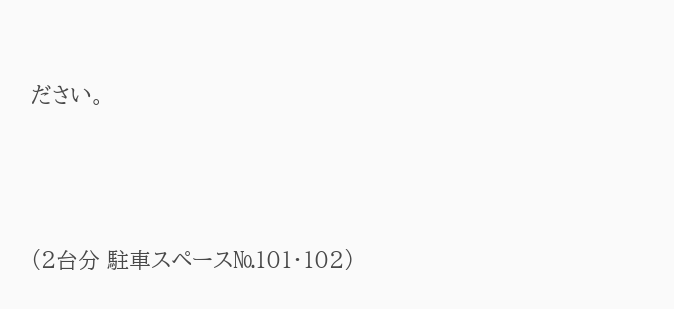ださい。




(2台分 駐車スペース№101・102)